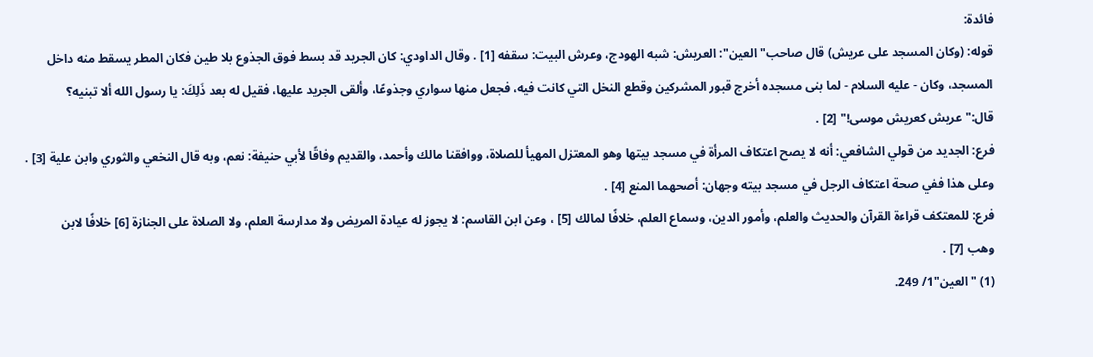فائدة:
قوله: (وكان المسجد على عريش) قال صاحب"العين": العريش: شبه الهودج، وعرش البيت: سقفه [1] . وقال الداودي: كان الجريد قد بسط فوق الجذوع بلا طين فكان المطر يسقط منه داخل المسجد، وكان - عليه السلام - لما بنى مسجده أخرج قبور المشركين وقطع النخل التي كانت فيه، فجعل منها سواري وجذوعًا، وألقى الجريد عليها، فقيل له بعد ذَلِكَ: يا رسول الله ألا تبنيه؟ قال:"عريش كعريش موسى!" [2] .
فرع: الجديد من قولي الشافعي: أنه لا يصح اعتكاف المرأة في مسجد بيتها وهو المعتزل المهيأ للصلاة، ووافقنا مالك وأحمد، والقديم وفاقًا لأبي حنيفة: نعم، وبه قال النخعي والثوري وابن علية [3] . وعلى هذا ففي صحة اعتكاف الرجل في مسجد بيته وجهان: أصحهما المنع [4] .
فرع: للمعتكف قراءة القرآن والحديث والعلم، وأمور الدين، وسماع العلم، خلافًا لمالك [5] ، وعن ابن القاسم: لا يجوز له عيادة المريض ولا مدارسة العلم، ولا الصلاة على الجنازة [6] خلافًا لابن
وهب [7] .
(1) "العين"1/ 249.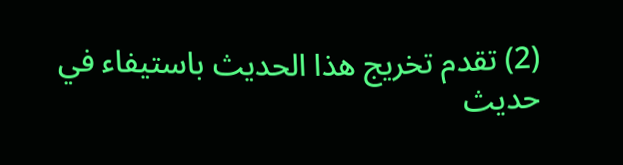(2) تقدم تخريج هذا الحديث باستيفاء في حديث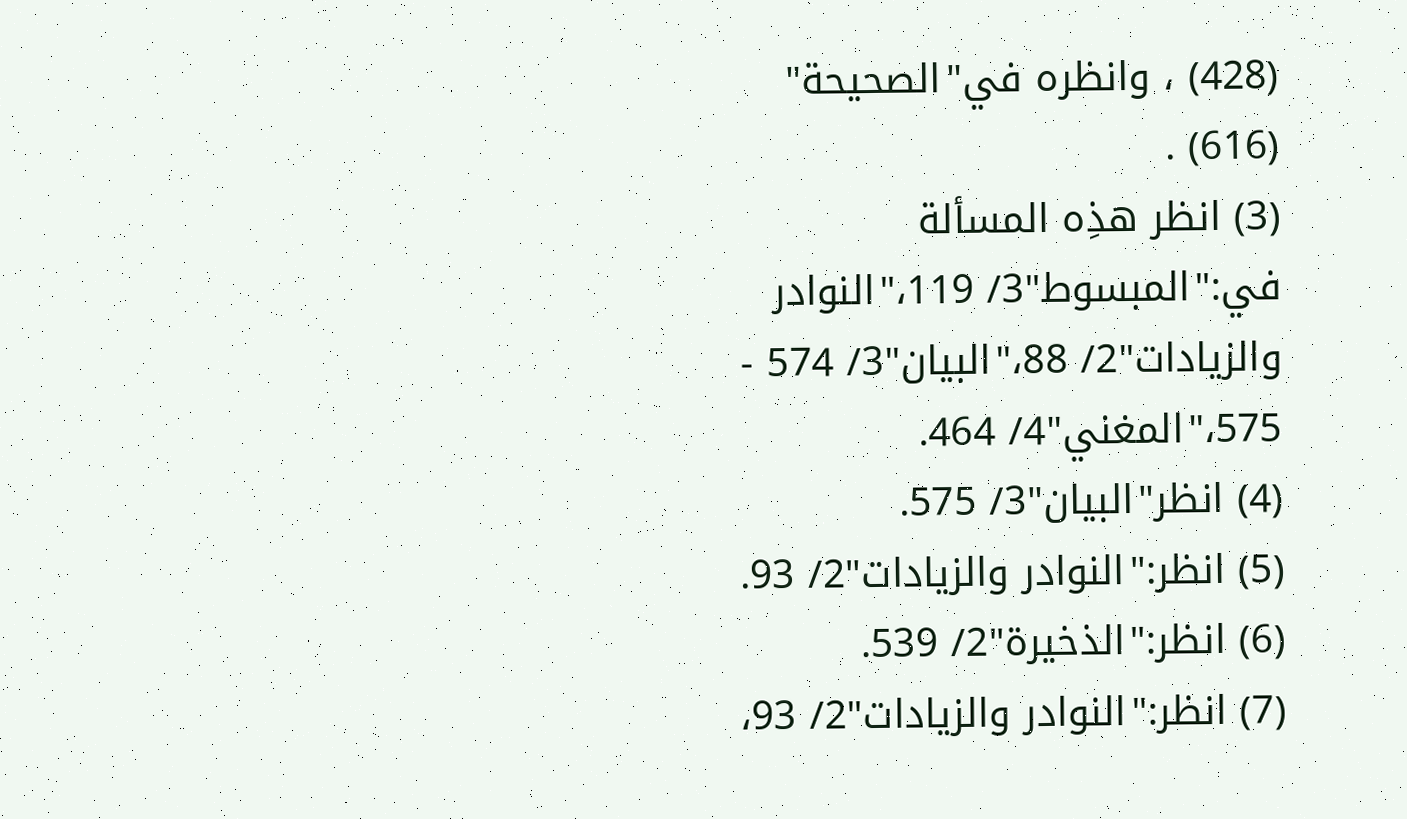(428) ، وانظره في"الصحيحة" (616) .
(3) انظر هذِه المسألة في:"المبسوط"3/ 119،"النوادر والزيادات"2/ 88،"البيان"3/ 574 - 575،"المغني"4/ 464.
(4) انظر"البيان"3/ 575.
(5) انظر:"النوادر والزيادات"2/ 93.
(6) انظر:"الذخيرة"2/ 539.
(7) انظر:"النوادر والزيادات"2/ 93،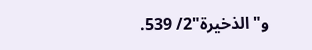و"الذخيرة"2/ 539.